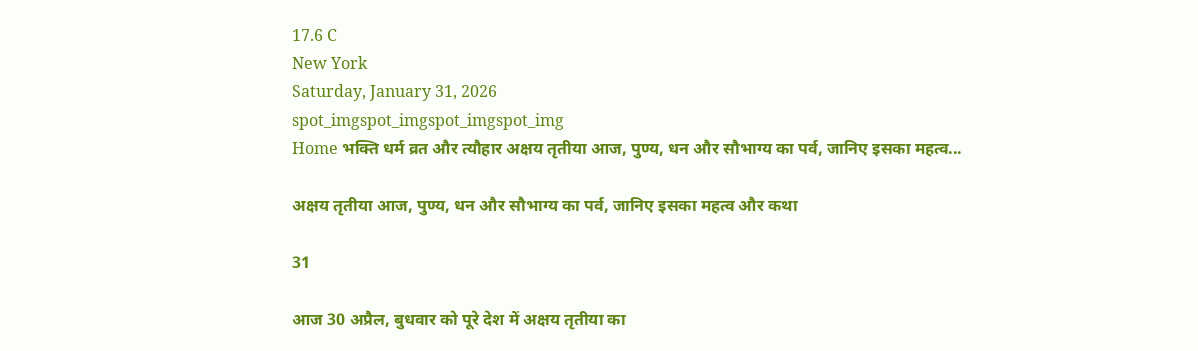17.6 C
New York
Saturday, January 31, 2026
spot_imgspot_imgspot_imgspot_img
Home भक्ति धर्म व्रत और त्यौहार अक्षय तृतीया आज, पुण्य, धन और सौभाग्य का पर्व, जानिए इसका महत्व...

अक्षय तृतीया आज, पुण्य, धन और सौभाग्य का पर्व, जानिए इसका महत्व और कथा

31

आज 30 अप्रैल, बुधवार को पूरे देश में अक्षय तृतीया का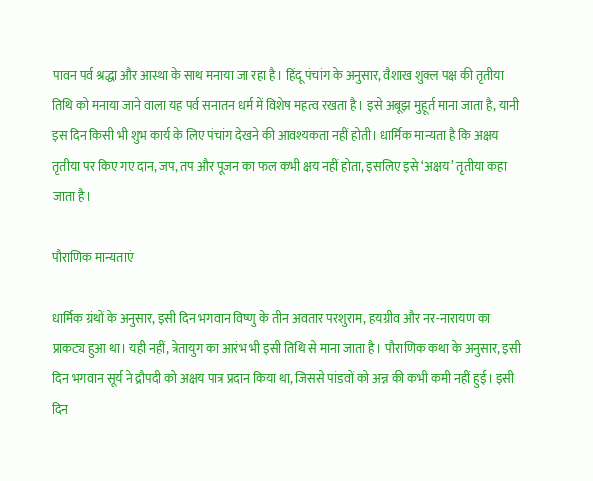पावन पर्व श्रद्धा और आस्था के साथ मनाया जा रहा है। हिंदू पंचांग के अनुसार, वैशाख शुक्ल पक्ष की तृतीया तिथि को मनाया जाने वाला यह पर्व सनातन धर्म में विशेष महत्व रखता है। इसे अबूझ मुहूर्त माना जाता है, यानी इस दिन किसी भी शुभ कार्य के लिए पंचांग देखने की आवश्यकता नहीं होती। धार्मिक मान्यता है कि अक्षय तृतीया पर किए गए दान, जप, तप और पूजन का फल कभी क्षय नहीं होता, इसलिए इसे ‘अक्षय’ तृतीया कहा जाता है।

पौराणिक मान्यताएं

धार्मिक ग्रंथों के अनुसार, इसी दिन भगवान विष्णु के तीन अवतार परशुराम, हयग्रीव और नर-नारायण का प्राकट्य हुआ था। यही नहीं, त्रेतायुग का आरंभ भी इसी तिथि से माना जाता है। पौराणिक कथा के अनुसार, इसी दिन भगवान सूर्य ने द्रौपदी को अक्षय पात्र प्रदान किया था, जिससे पांडवों को अन्न की कभी कमी नहीं हुई। इसी दिन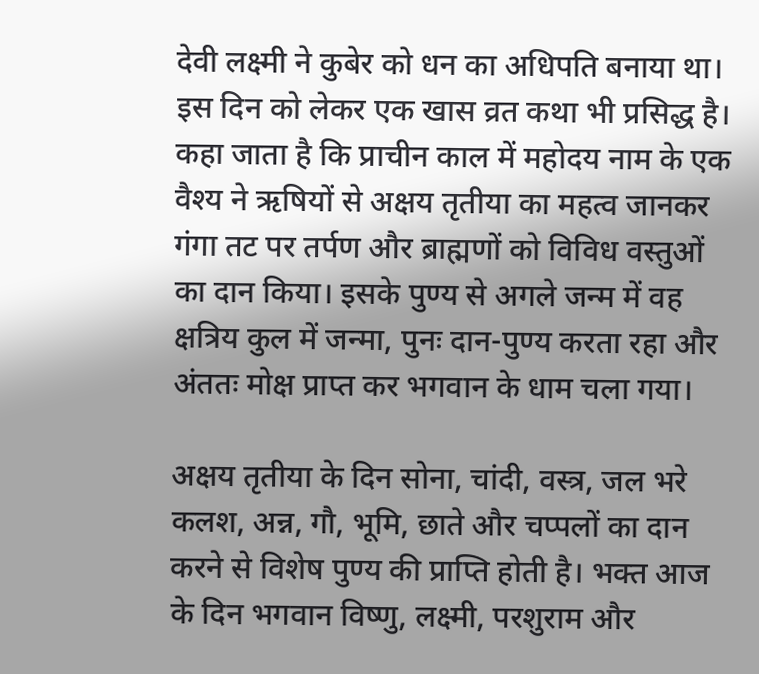देवी लक्ष्मी ने कुबेर को धन का अधिपति बनाया था। इस दिन को लेकर एक खास व्रत कथा भी प्रसिद्ध है। कहा जाता है कि प्राचीन काल में महोदय नाम के एक वैश्य ने ऋषियों से अक्षय तृतीया का महत्व जानकर गंगा तट पर तर्पण और ब्राह्मणों को विविध वस्तुओं का दान किया। इसके पुण्य से अगले जन्म में वह क्षत्रिय कुल में जन्मा, पुनः दान-पुण्य करता रहा और अंततः मोक्ष प्राप्त कर भगवान के धाम चला गया।

अक्षय तृतीया के दिन सोना, चांदी, वस्त्र, जल भरे कलश, अन्न, गौ, भूमि, छाते और चप्पलों का दान करने से विशेष पुण्य की प्राप्ति होती है। भक्त आज के दिन भगवान विष्णु, लक्ष्मी, परशुराम और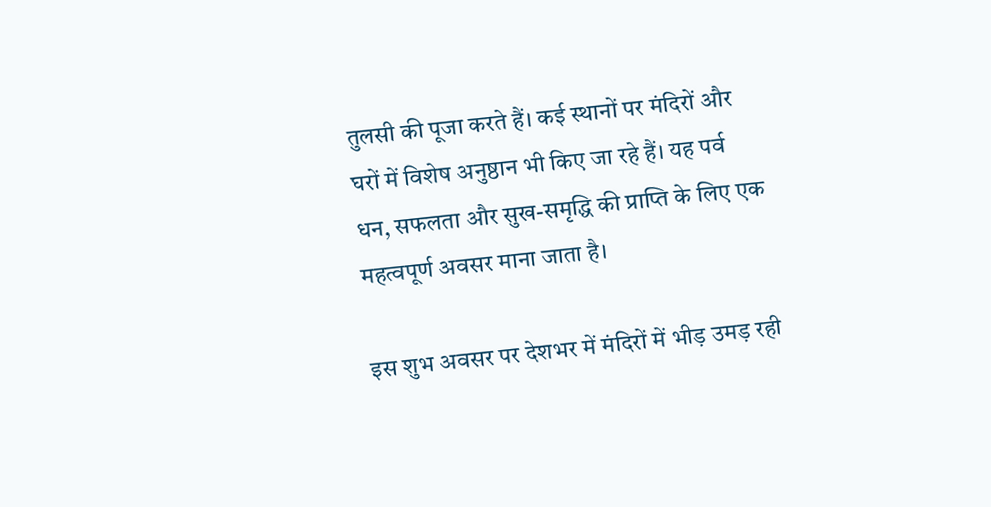तुलसी की पूजा करते हैं। कई स्थानों पर मंदिरों और घरों में विशेष अनुष्ठान भी किए जा रहे हैं। यह पर्व धन, सफलता और सुख-समृद्धि की प्राप्ति के लिए एक महत्वपूर्ण अवसर माना जाता है।

इस शुभ अवसर पर देशभर में मंदिरों में भीड़ उमड़ रही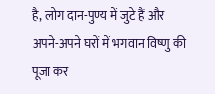है, लोग दान-पुण्य में जुटे हैं और अपने-अपने घरों में भगवान विष्णु की पूजा कर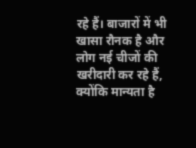रहे हैं। बाजारों में भी खासा रौनक है और लोग नई चीजों की खरीदारी कर रहे हैं, क्योंकि मान्यता है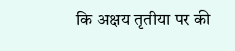कि अक्षय तृतीया पर की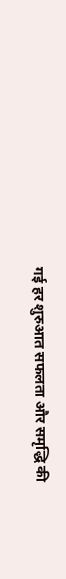गई हर शुरुआत सफलता और समृद्धि की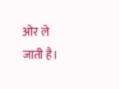ओर ले जाती है।